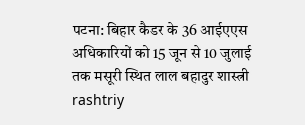पटना: बिहार कैडर के 36 आईएएस अधिकारियों को 15 जून से 10 जुलाई तक मसूरी स्थित लाल बहादुर शास्त्री rashtriy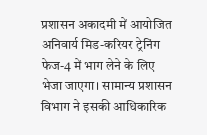प्रशासन अकादमी में आयोजित अनिवार्य मिड-करियर ट्रेनिंग फेज-4 में भाग लेने के लिए भेजा जाएगा। सामान्य प्रशासन विभाग ने इसकी आधिकारिक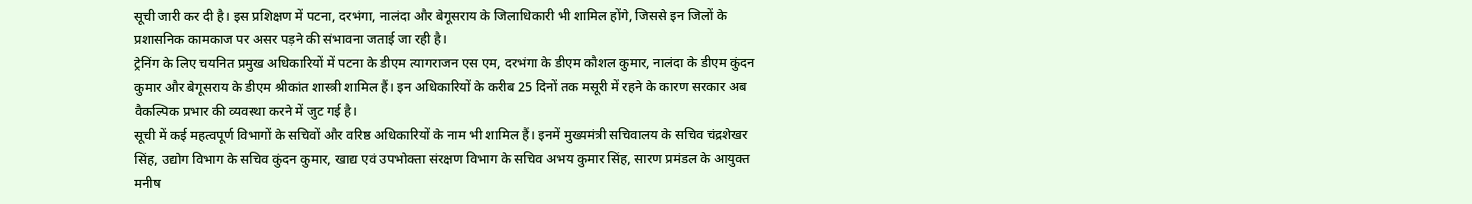सूची जारी कर दी है। इस प्रशिक्षण में पटना, दरभंगा, नालंदा और बेगूसराय के जिलाधिकारी भी शामिल होंगे, जिससे इन जिलों के प्रशासनिक कामकाज पर असर पड़ने की संभावना जताई जा रही है।
ट्रेनिंग के लिए चयनित प्रमुख अधिकारियों में पटना के डीएम त्यागराजन एस एम, दरभंगा के डीएम कौशल कुमार, नालंदा के डीएम कुंदन कुमार और बेगूसराय के डीएम श्रीकांत शास्त्री शामिल हैं। इन अधिकारियों के करीब 25 दिनों तक मसूरी में रहने के कारण सरकार अब वैकल्पिक प्रभार की व्यवस्था करने में जुट गई है।
सूची में कई महत्वपूर्ण विभागों के सचिवों और वरिष्ठ अधिकारियों के नाम भी शामिल हैं। इनमें मुख्यमंत्री सचिवालय के सचिव चंद्रशेखर सिंह, उद्योग विभाग के सचिव कुंदन कुमार, खाद्य एवं उपभोक्ता संरक्षण विभाग के सचिव अभय कुमार सिंह, सारण प्रमंडल के आयुक्त मनीष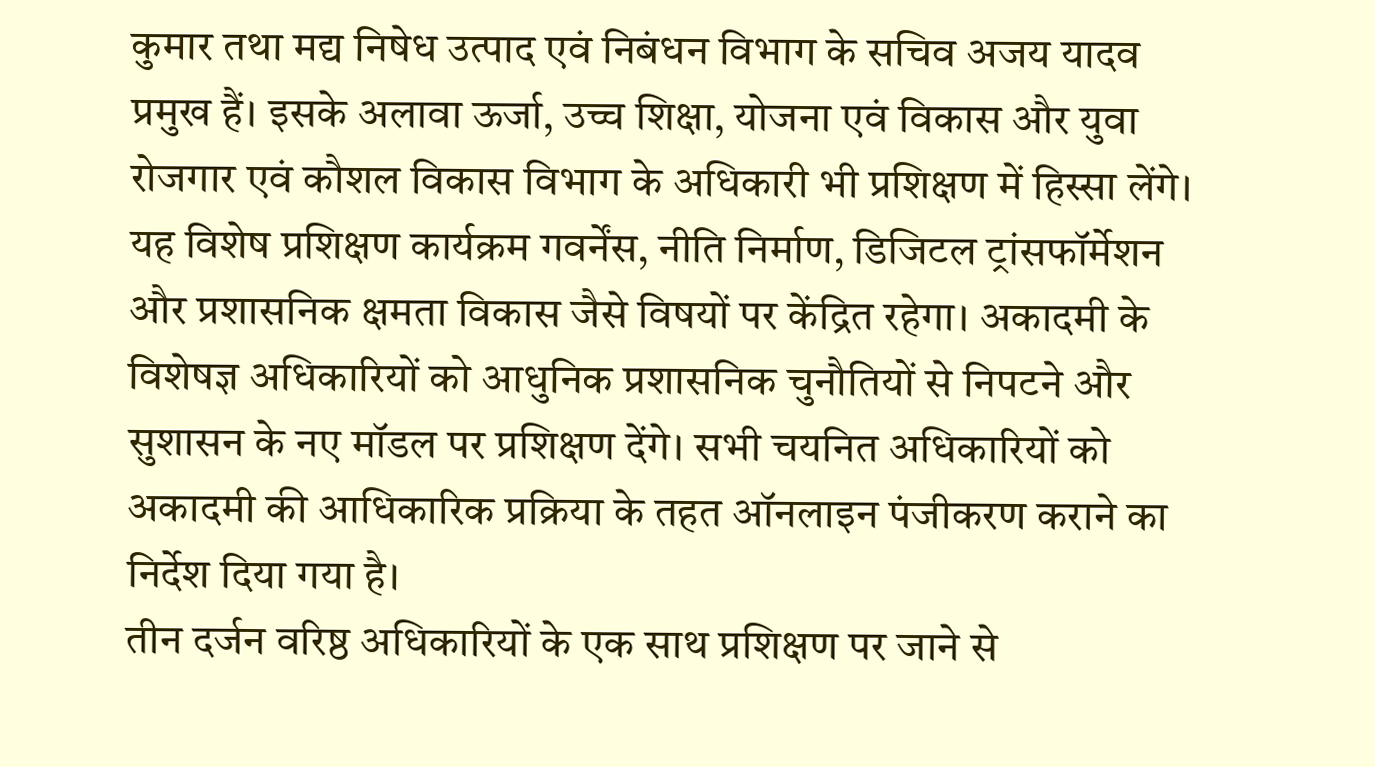कुमार तथा मद्य निषेध उत्पाद एवं निबंधन विभाग के सचिव अजय यादव प्रमुख हैं। इसके अलावा ऊर्जा, उच्च शिक्षा, योजना एवं विकास और युवा रोजगार एवं कौशल विकास विभाग के अधिकारी भी प्रशिक्षण में हिस्सा लेंगे।
यह विशेष प्रशिक्षण कार्यक्रम गवर्नेंस, नीति निर्माण, डिजिटल ट्रांसफॉर्मेशन और प्रशासनिक क्षमता विकास जैसे विषयों पर केंद्रित रहेगा। अकादमी के विशेषज्ञ अधिकारियों को आधुनिक प्रशासनिक चुनौतियों से निपटने और सुशासन के नए मॉडल पर प्रशिक्षण देंगे। सभी चयनित अधिकारियों को अकादमी की आधिकारिक प्रक्रिया के तहत ऑनलाइन पंजीकरण कराने का निर्देश दिया गया है।
तीन दर्जन वरिष्ठ अधिकारियों के एक साथ प्रशिक्षण पर जाने से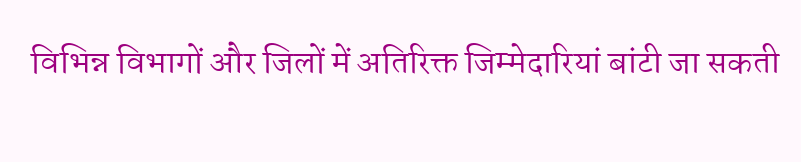विभिन्न विभागों और जिलों में अतिरिक्त जिम्मेदारियां बांटी जा सकती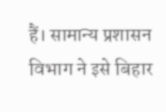हैं। सामान्य प्रशासन विभाग ने इसे बिहार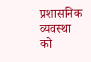प्रशासनिक व्यवस्था को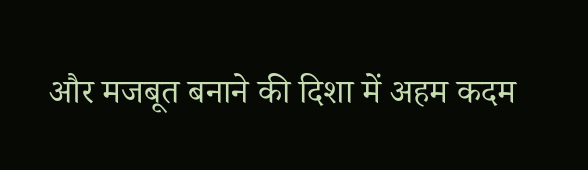और मजबूत बनाने की दिशा में अहम कदम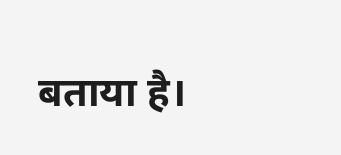बताया है।